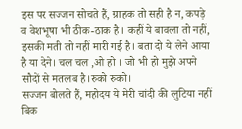इस पर सज्जन सोचते हैं, ग्राहक तो सही है न, कपड़े व वेशभूषा भी ठीक-ठाक है। कहीं ये बावला तो नहीं, इसकी मती तो नहीं मारी गई है। बता दो ये लेने आया है या देने। चल चल ,ओ हो । जो भी हो मुझे अपने सौदों से मतलब है।रुको रुको।
सज्जन बोलते हैं, महोदय ये मेरी चांदी की लुटिया नहीं बिक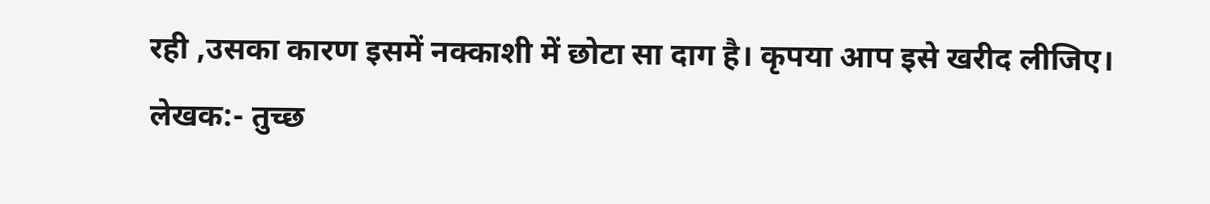रही ,उसका कारण इसमें नक्काशी में छोटा सा दाग है। कृपया आप इसे खरीद लीजिए।
लेखक:- तुच्छ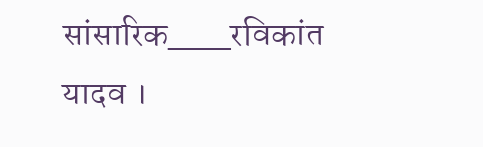सांसारिक___रविकांत यादव ।